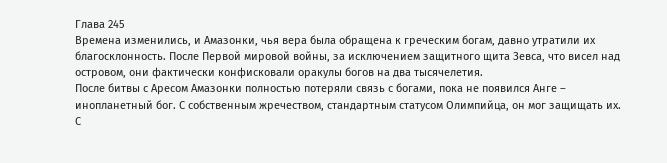Глава 245
Времена изменились, и Амазонки, чья вера была обращена к греческим богам, давно утратили их благосклонность. После Первой мировой войны, за исключением защитного щита Зевса, что висел над островом, они фактически конфисковали оракулы богов на два тысячелетия.
После битвы с Аресом Амазонки полностью потеряли связь с богами, пока не появился Анге – инопланетный бог. С собственным жречеством, стандартным статусом Олимпийца, он мог защищать их.
С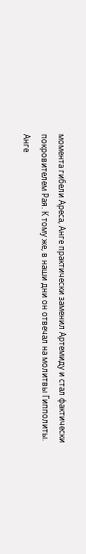момента гибели Ареса, Анге практически заменил Артемиду и стал фактически покровителем Рая. К тому же, в наши дни он отвечал на молитвы Гипполиты.
Анге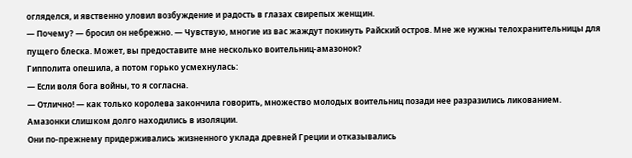огляделся, и явственно уловил возбуждение и радость в глазах свирепых женщин.
— Почему? — бросил он небрежно. — Чувствую, многие из вас жаждут покинуть Райский остров. Мне же нужны телохранительницы для пущего блеска. Может, вы предоставите мне несколько воительниц-амазонок?
Гипполита опешила, а потом горько усмехнулась:
— Если воля бога войны, то я согласна.
— Отлично! — как только королева закончила говорить, множество молодых воительниц позади нее разразились ликованием.
Амазонки слишком долго находились в изоляции.
Они по-прежнему придерживались жизненного уклада древней Греции и отказывались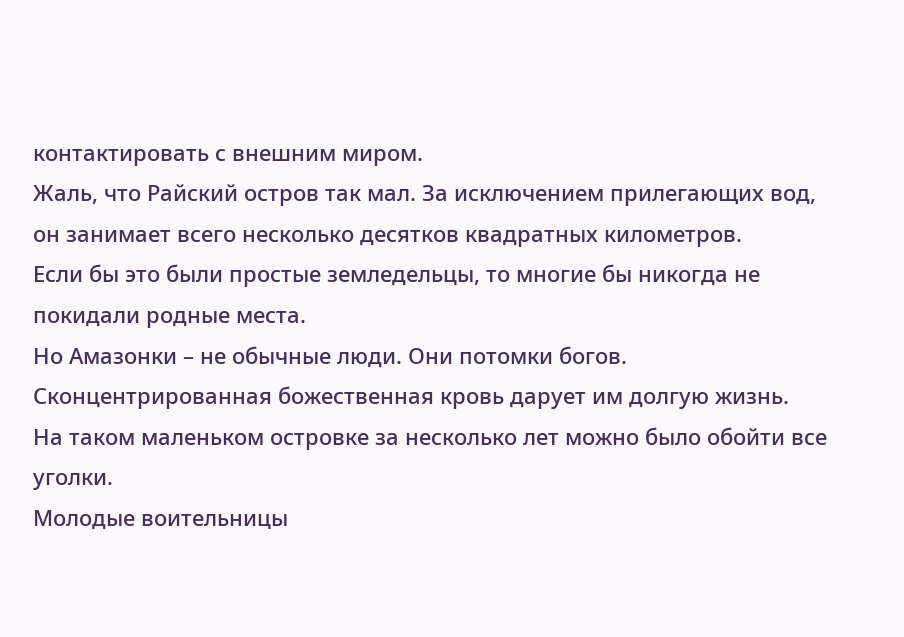контактировать с внешним миром.
Жаль, что Райский остров так мал. За исключением прилегающих вод, он занимает всего несколько десятков квадратных километров.
Если бы это были простые земледельцы, то многие бы никогда не покидали родные места.
Но Амазонки – не обычные люди. Они потомки богов.
Сконцентрированная божественная кровь дарует им долгую жизнь.
На таком маленьком островке за несколько лет можно было обойти все уголки.
Молодые воительницы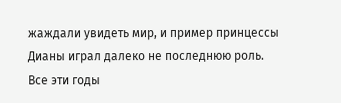жаждали увидеть мир, и пример принцессы Дианы играл далеко не последнюю роль.
Все эти годы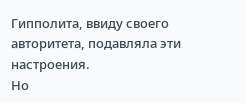Гипполита, ввиду своего авторитета, подавляла эти настроения.
Но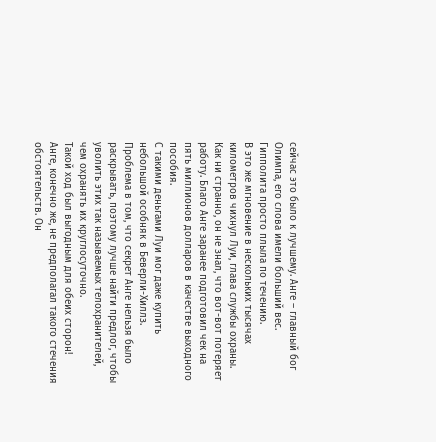сейчас это было к лучшему. Анге – главный бог Олимпа, его слова имели больший вес.
Гипполита просто плыла по течению.
В это же мгновение в нескольких тысячах километров чихнул Луи, глава службы охраны. Как ни странно, он не знал, что вот-вот потеряет работу. Благо Анге заранее подготовил чек на пять миллионов долларов в качестве выходного пособия.
С такими деньгами Луи мог даже купить небольшой особняк в Беверли-Хиллз.
Проблема в том, что секрет Анге нельзя было раскрывать, поэтому лучше найти предлог, чтобы уволить этих так называемых телохранителей, чем охранять их круглосуточно.
Такой ход был выгодным для обеих сторон!
Анге, конечно же, не предполагал такого стечения обстоятельств. Он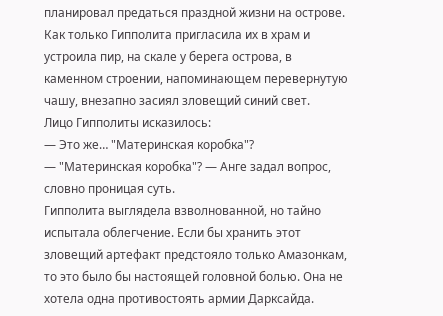планировал предаться праздной жизни на острове.
Как только Гипполита пригласила их в храм и устроила пир, на скале у берега острова, в каменном строении, напоминающем перевернутую чашу, внезапно засиял зловещий синий свет.
Лицо Гипполиты исказилось:
— Это же… "Материнская коробка"?
— "Материнская коробка"? — Анге задал вопрос, словно проницая суть.
Гипполита выглядела взволнованной, но тайно испытала облегчение. Если бы хранить этот зловещий артефакт предстояло только Амазонкам, то это было бы настоящей головной болью. Она не хотела одна противостоять армии Дарксайда.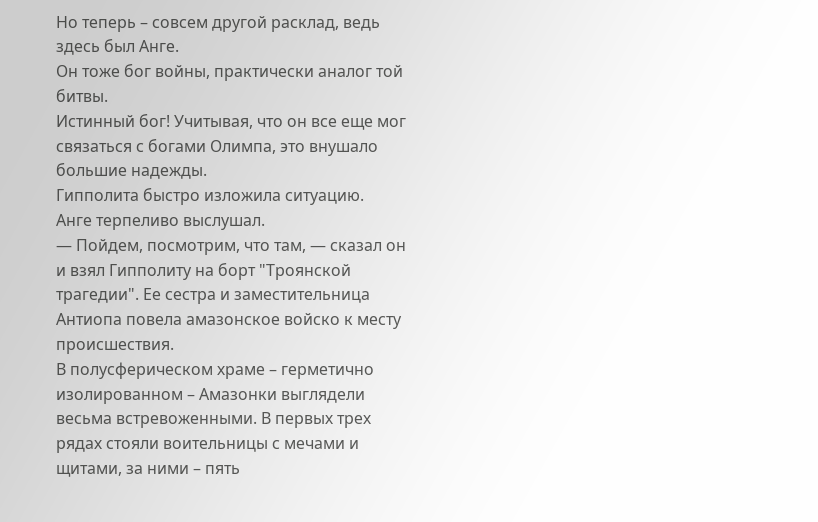Но теперь – совсем другой расклад, ведь здесь был Анге.
Он тоже бог войны, практически аналог той битвы.
Истинный бог! Учитывая, что он все еще мог связаться с богами Олимпа, это внушало большие надежды.
Гипполита быстро изложила ситуацию.
Анге терпеливо выслушал.
— Пойдем, посмотрим, что там, — сказал он и взял Гипполиту на борт "Троянской трагедии". Ее сестра и заместительница Антиопа повела амазонское войско к месту происшествия.
В полусферическом храме – герметично изолированном – Амазонки выглядели весьма встревоженными. В первых трех рядах стояли воительницы с мечами и щитами, за ними – пять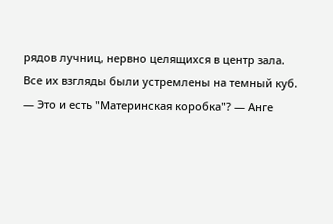рядов лучниц, нервно целящихся в центр зала.
Все их взгляды были устремлены на темный куб.
— Это и есть "Материнская коробка"? — Анге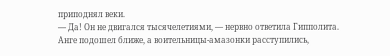приподнял веки.
— Да! Он не двигался тысячелетиями, — нервно ответила Гипполита.
Анге подошел ближе, а воительницы-амазонки расступились,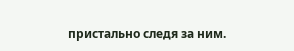пристально следя за ним.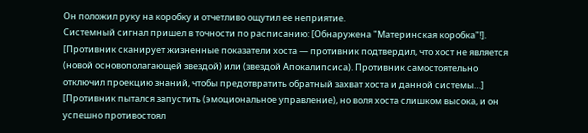Он положил руку на коробку и отчетливо ощутил ее неприятие.
Системный сигнал пришел в точности по расписанию: [Обнаружена "Материнская коробка"!].
[Противник сканирует жизненные показатели хоста — противник подтвердил, что хост не является (новой основополагающей звездой) или (звездой Апокалипсиса). Противник самостоятельно отключил проекцию знаний, чтобы предотвратить обратный захват хоста и данной системы…]
[Противник пытался запустить (эмоциональное управление), но воля хоста слишком высока, и он успешно противостоял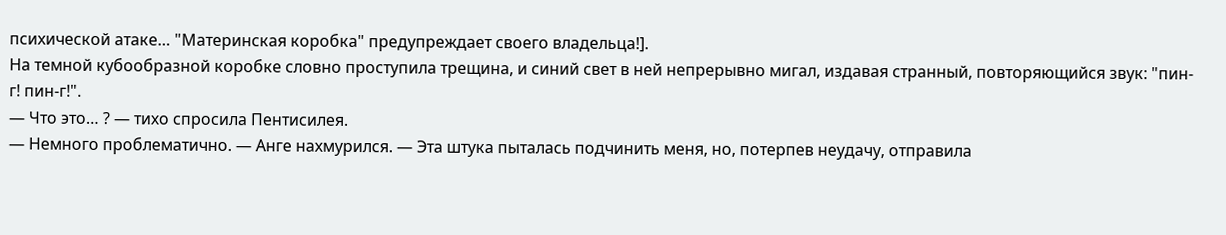психической атаке… "Материнская коробка" предупреждает своего владельца!].
На темной кубообразной коробке словно проступила трещина, и синий свет в ней непрерывно мигал, издавая странный, повторяющийся звук: "пин-г! пин-г!".
— Что это… ? — тихо спросила Пентисилея.
— Немного проблематично. — Анге нахмурился. — Эта штука пыталась подчинить меня, но, потерпев неудачу, отправила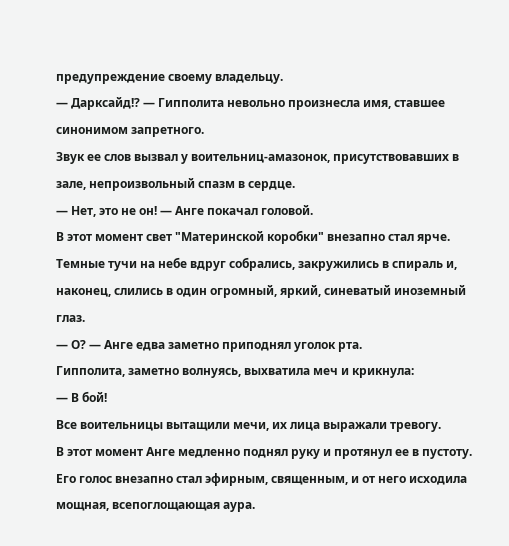предупреждение своему владельцу.
— Дарксайд!? — Гипполита невольно произнесла имя, ставшее синонимом запретного.
Звук ее слов вызвал у воительниц-амазонок, присутствовавших в зале, непроизвольный спазм в сердце.
— Нет, это не он! — Анге покачал головой.
В этот момент свет "Материнской коробки" внезапно стал ярче.
Темные тучи на небе вдруг собрались, закружились в спираль и, наконец, слились в один огромный, яркий, синеватый иноземный глаз.
— О? — Анге едва заметно приподнял уголок рта.
Гипполита, заметно волнуясь, выхватила меч и крикнула:
— В бой!
Все воительницы вытащили мечи, их лица выражали тревогу.
В этот момент Анге медленно поднял руку и протянул ее в пустоту. Его голос внезапно стал эфирным, священным, и от него исходила мощная, всепоглощающая аура.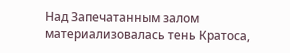Над Запечатанным залом материализовалась тень Кратоса,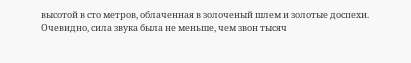высотой в сто метров, облаченная в золоченый шлем и золотые доспехи.
Очевидно, сила звука была не меньше, чем звон тысяч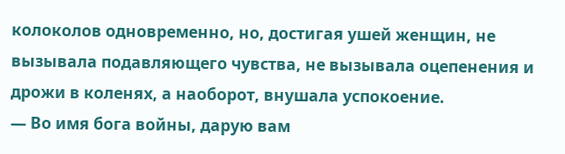колоколов одновременно, но, достигая ушей женщин, не вызывала подавляющего чувства, не вызывала оцепенения и дрожи в коленях, а наоборот, внушала успокоение.
— Во имя бога войны, дарую вам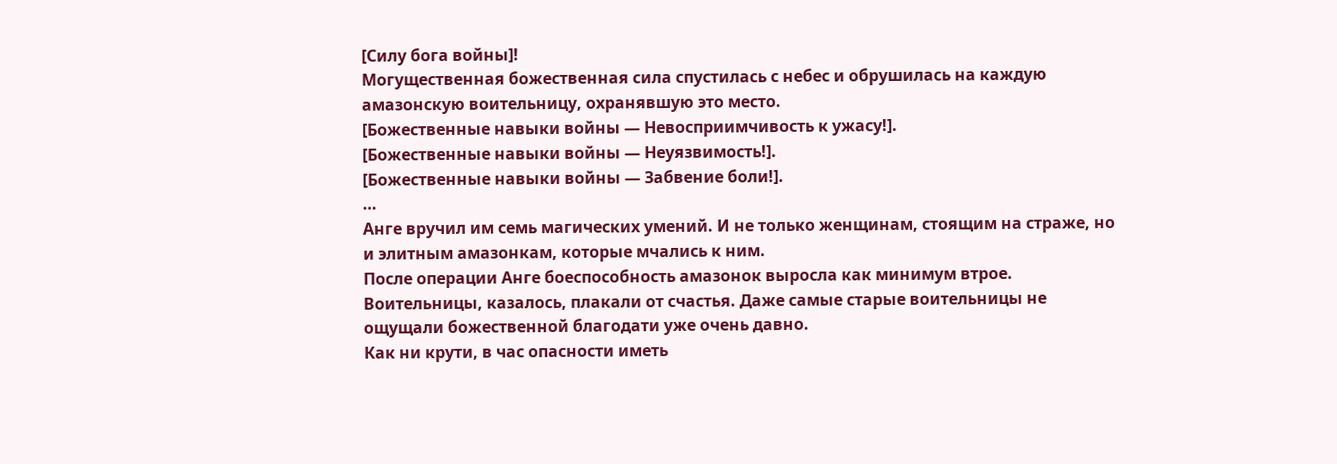[Силу бога войны]!
Могущественная божественная сила спустилась с небес и обрушилась на каждую амазонскую воительницу, охранявшую это место.
[Божественные навыки войны — Невосприимчивость к ужасу!].
[Божественные навыки войны — Неуязвимость!].
[Божественные навыки войны — Забвение боли!].
…
Анге вручил им семь магических умений. И не только женщинам, стоящим на страже, но и элитным амазонкам, которые мчались к ним.
После операции Анге боеспособность амазонок выросла как минимум втрое.
Воительницы, казалось, плакали от счастья. Даже самые старые воительницы не ощущали божественной благодати уже очень давно.
Как ни крути, в час опасности иметь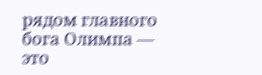рядом главного бога Олимпа — это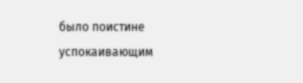было поистине успокаивающим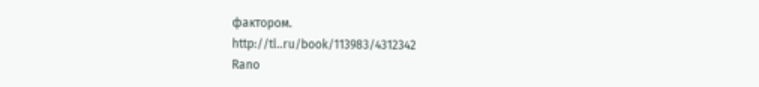фактором.
http://tl..ru/book/113983/4312342
Rano